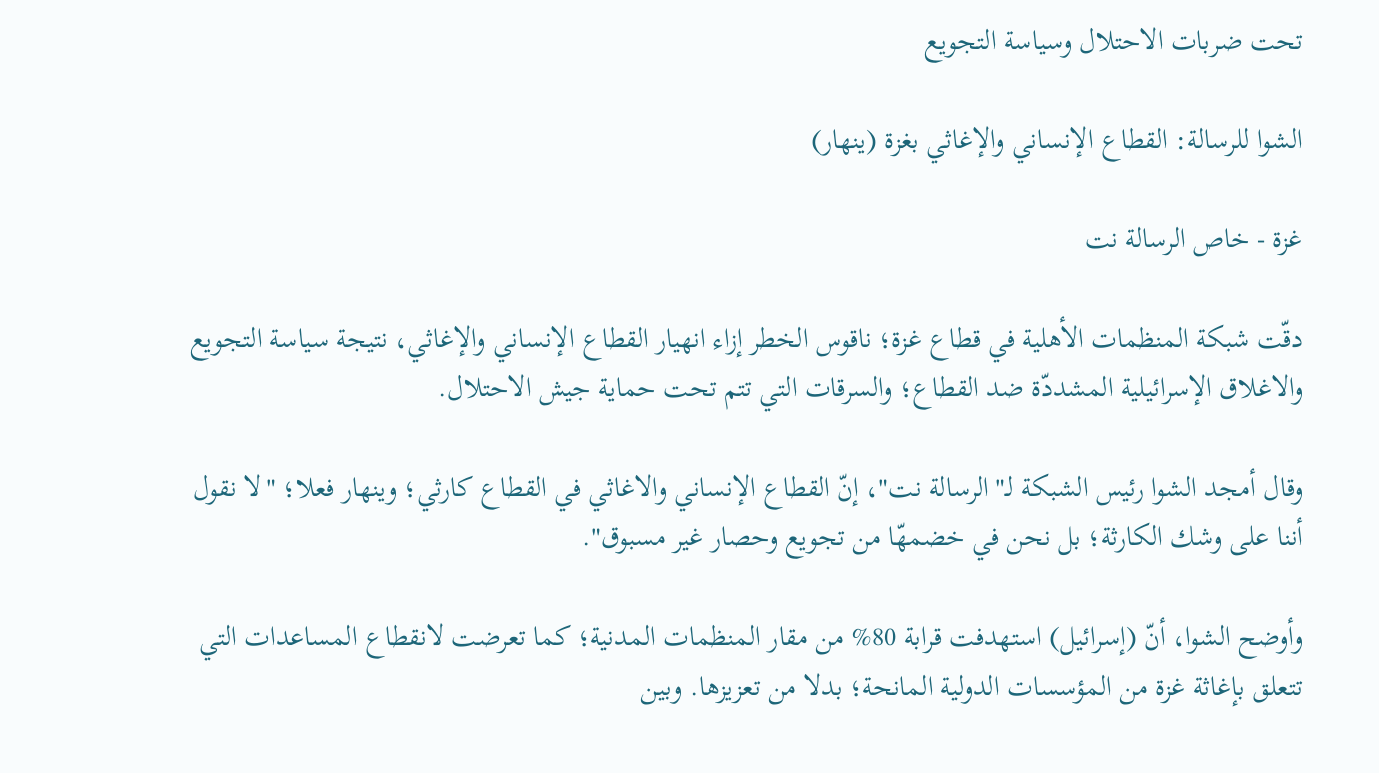تحت ضربات الاحتلال وسياسة التجويع ‍

الشوا للرسالة: القطاع الإنساني والإغاثي بغزة (ينهار)

غزة - خاص الرسالة نت

دقّت شبكة المنظمات الأهلية في قطاع غزة؛ ناقوس الخطر إزاء انهيار القطاع الإنساني والإغاثي، نتيجة سياسة التجويع والاغلاق الإسرائيلية المشددّة ضد القطاع؛ والسرقات التي تتم تحت حماية جيش الاحتلال.

وقال أمجد الشوا رئيس الشبكة لـ"الرسالة نت"، إنّ القطاع الإنساني والاغاثي في القطاع كارثي؛ وينهار فعلا؛ "لا نقول أننا على وشك الكارثة؛ بل نحن في خضمهّا من تجويع وحصار غير مسبوق".

وأوضح الشوا، أنّ (إسرائيل) استهدفت قرابة 80% من مقار المنظمات المدنية؛ كما تعرضت لانقطاع المساعدات التي تتعلق بإغاثة غزة من المؤسسات الدولية المانحة؛ بدلا من تعزيزها. وبين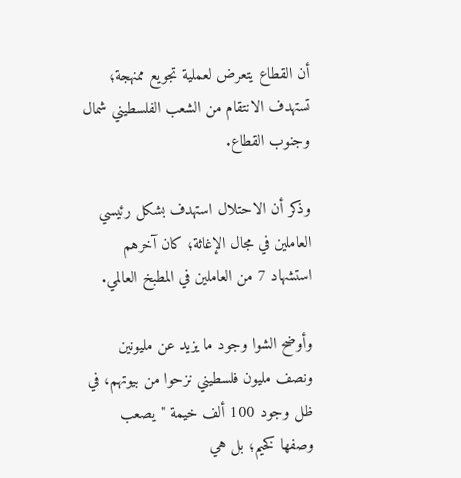أن القطاع يتعرض لعملية تجويع ممنهجة؛ تستهدف الانتقام من الشعب الفلسطيني شمال وجنوب القطاع.

وذكر أن الاحتلال استهدف بشكل رئيسي العاملين في مجال الإغاثة؛ كان آخرهم استشهاد 7 من العاملين في المطبخ العالمي.

وأوضح الشوا وجود ما يزيد عن مليونين ونصف مليون فلسطيني نزحوا من بيوتهم، في ظل وجود 100 ألف خيمة "يصعب وصفها كخيم؛ بل هي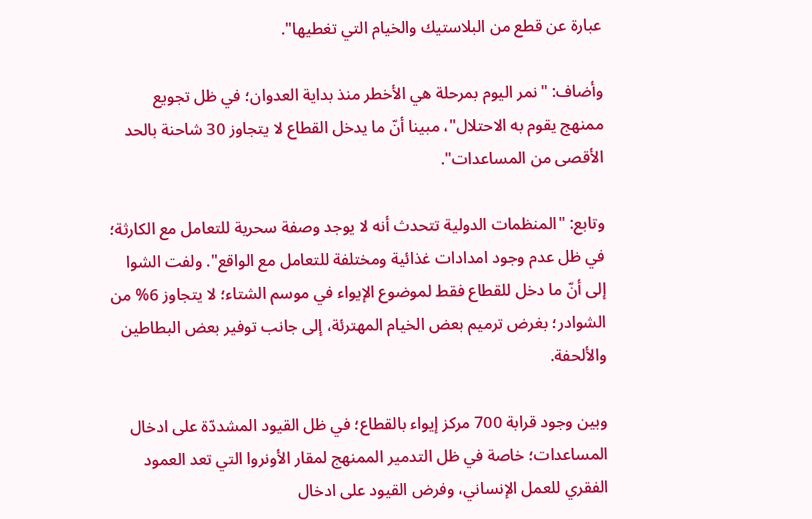عبارة عن قطع من البلاستيك والخيام التي تغطيها".

وأضاف: "نمر اليوم بمرحلة هي الأخطر منذ بداية العدوان؛ في ظل تجويع ممنهج يقوم به الاحتلال"، مبينا أنّ ما يدخل القطاع لا يتجاوز 30 شاحنة بالحد الأقصى من المساعدات".

وتابع: "المنظمات الدولية تتحدث أنه لا يوجد وصفة سحرية للتعامل مع الكارثة؛ في ظل عدم وجود امدادات غذائية ومختلفة للتعامل مع الواقع". ولفت الشوا إلى أنّ ما دخل للقطاع فقط لموضوع الإيواء في موسم الشتاء؛ لا يتجاوز 6% من الشوادر؛ بغرض ترميم بعض الخيام المهترئة، إلى جانب توفير بعض البطاطين والألحفة.

وبين وجود قرابة 700 مركز إيواء بالقطاع؛ في ظل القيود المشددّة على ادخال المساعدات؛ خاصة في ظل التدمير الممنهج لمقار الأونروا التي تعد العمود الفقري للعمل الإنساني، وفرض القيود على ادخال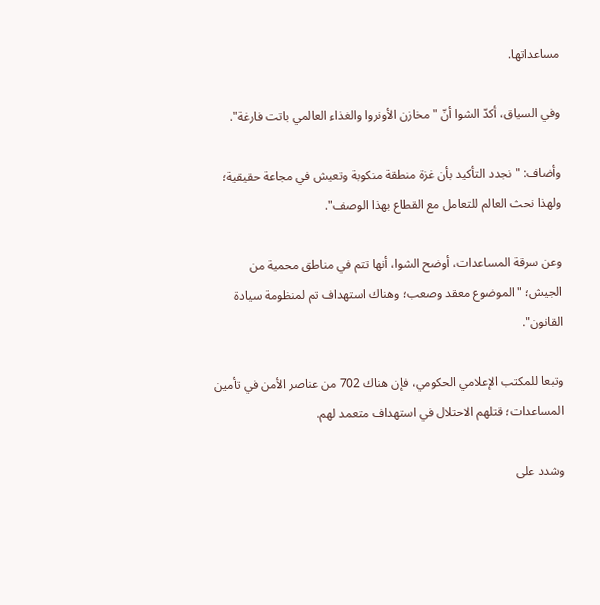مساعداتها.

وفي السياق، أكدّ الشوا أنّ "مخازن الأونروا والغذاء العالمي باتت فارغة".

وأضاف: "نجدد التأكيد بأن غزة منطقة منكوبة وتعيش في مجاعة حقيقية؛ ولهذا نحث العالم للتعامل مع القطاع بهذا الوصف".

وعن سرقة المساعدات، أوضح الشوا، أنها تتم في مناطق محمية من الجيش؛ "الموضوع معقد وصعب؛ وهناك استهداف تم لمنظومة سيادة القانون".

وتبعا للمكتب الإعلامي الحكومي، فإن هناك 702 من عناصر الأمن في تأمين المساعدات؛ قتلهم الاحتلال في استهداف متعمد لهم.

وشدد على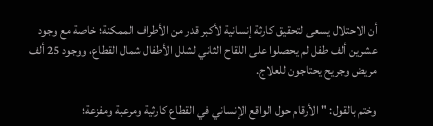أن الاحتلال يسعى لتحقيق كارثة إنسانية لأكبر قدر من الأطراف الممكنة؛ خاصة مع وجود عشرين ألف طفل لم يحصلوا على اللقاح الثاني لشلل الأطفال شمال القطاع، ووجود 25 ألف مريض وجريح يحتاجون للعلاج.

وختم بالقول: "الأرقام حول الواقع الإنساني في القطاع كارثية ومرعبة ومفزعة؛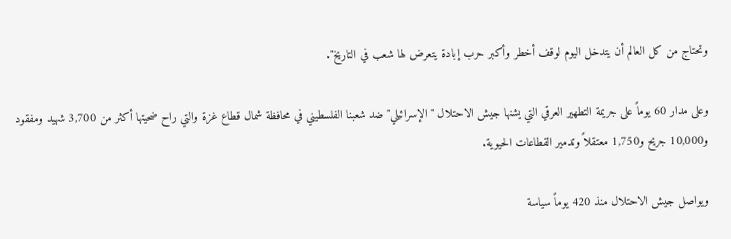وتحتاج من كل العالم أن يتدخل اليوم لوقف أخطر وأكبر حرب إبادة يتعرض لها شعب في التاريخ".

وعلى مدار 60 يوماً على جريمة التطهير العرقي التي يشنها جيش الاحتلال "الإسرائيلي" ضد شعبنا الفلسطيني في محافظة شمال قطاع غزة والتي راح ضحيتها أكثر من 3,700 شهيد ومفقود و10,000 جريح و1,750 معتقلاً وتدمير القطاعات الحيوية.

ويواصل جيش الاحتلال منذ 420 يوماً سياسة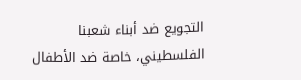التجويع ضد أبناء شعبنا الفلسطيني، خاصة ضد الأطفال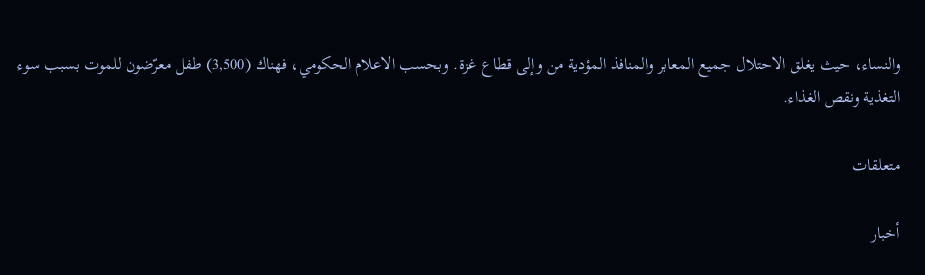والنساء، حيث يغلق الاحتلال جميع المعابر والمنافذ المؤدية من وإلى قطاع غزة. وبحسب الاعلام الحكومي، فهناك (3,500) طفل معرّضون للموت بسبب سوء التغذية ونقص الغذاء.

متعلقات

أخبار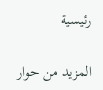رئيسية

المزيد من حوار